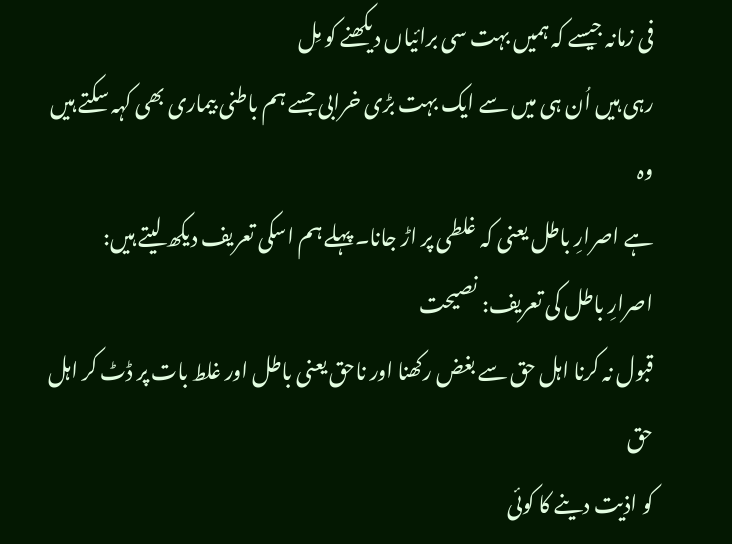فی زمانہ جیسے کہ ہمیں بہت سی برائیاں دیکھنے کو مِل
رہی ہیں اُن ہی میں سے ایک بہت بڑی خرابی جسے ہم باطنی بیماری بھی کہہ سکتے ہیں وہ
ہے اصرارِ باطل یعنی کہ غلطی پر اڑ جانا۔ پہلے ہم اسکی تعریف دیکھ لیتے ہیں:
اصرارِ باطل کی تعریف: نصیحت
قبول نہ کرنا اہل حق سے بغض رکھنا اور ناحق یعنی باطل اور غلط بات پر ڈٹ کر اہل حق
کو اذیت دینے کا کوئی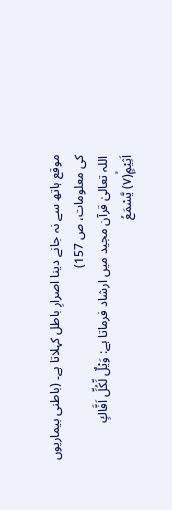موقع ہاتھ سے نہ جانے دینا اصرارِ باطل کہلاتا ہے۔ (باطنی بیماریوں
کی معلومات، ص 157)
اللہ تعالیٰ قرآن مجید میں ارشاد فرماتا ہے: وَیْلٌ لِّكُلِّ اَفَّاكٍ
اَثِیْمٍۙ(۷) یَّسْمَعُ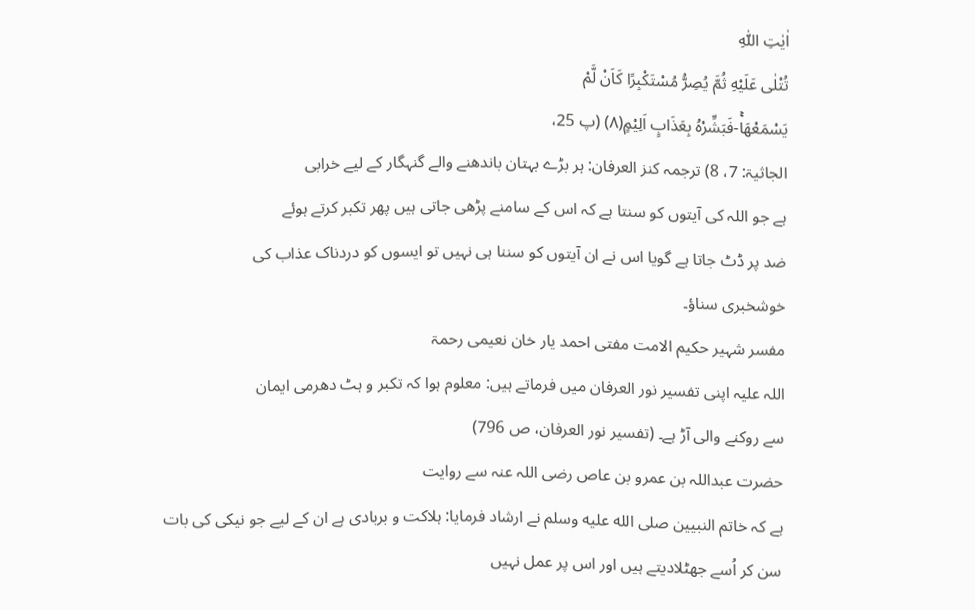اٰیٰتِ اللّٰهِ
تُتْلٰى عَلَیْهِ ثُمَّ یُصِرُّ مُسْتَكْبِرًا كَاَنْ لَّمْ
یَسْمَعْهَاۚ-فَبَشِّرْهُ بِعَذَابٍ اَلِیْمٍ(۸) (پ 25،
الجاثیۃ: 7، 8) ترجمہ کنز العرفان: ہر بڑے بہتان باندھنے والے گنہگار کے لیے خرابی
ہے جو اللہ کی آیتوں کو سنتا ہے کہ اس کے سامنے پڑھی جاتی ہیں پھر تکبر کرتے ہوئے
ضد پر ڈٹ جاتا ہے گویا اس نے ان آیتوں کو سننا ہی نہیں تو ایسوں کو دردناک عذاب کی
خوشخبری سناؤ۔
مفسر شہیر حکیم الامت مفتی احمد یار خان نعیمی رحمۃ
اللہ علیہ اپنی تفسیر نور العرفان میں فرماتے ہیں: معلوم ہوا کہ تکبر و ہٹ دھرمی ایمان
سے روکنے والی آڑ ہے۔ (تفسیر نور العرفان، ص 796)
حضرت عبداللہ بن عمرو بن عاص رضی اللہ عنہ سے روایت
ہے کہ خاتم النبیین صلى الله عليه وسلم نے ارشاد فرمایا: ہلاکت و بربادی ہے ان کے لیے جو نیکی کی بات
سن کر اُسے جھٹلادیتے ہیں اور اس پر عمل نہیں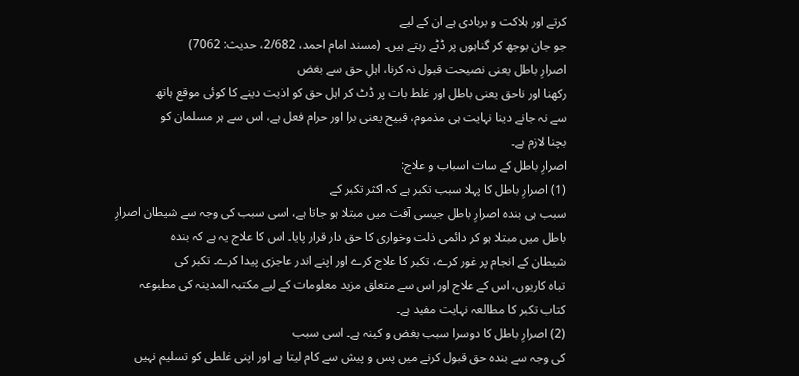کرتے اور ہلاکت و بربادی ہے ان کے لیے
جو جان بوجھ کر گناہوں پر ڈٹے رہتے ہیں۔ (مسند امام احمد، 2/682، حدیث: 7062)
اصرارِ باطل یعنی نصیحت قبول نہ کرنا، اہلِ حق سے بغض
رکھنا اور ناحق یعنی باطل اور غلط بات پر ڈٹ کر اہل حق کو اذیت دینے کا کوئی موقع ہاتھ
سے نہ جانے دینا نہایت ہی مذموم، قبیح یعنی برا اور حرام فعل ہے، اس سے ہر مسلمان کو
بچنا لازم ہے۔
اصرارِ باطل کے سات اسباب و علاج:
(1) اصرارِ باطل کا پہلا سبب تکبر ہے کہ اکثر تکبر کے
سبب ہی بندہ اصرارِ باطل جیسی آفت میں مبتلا ہو جاتا ہے، اسی سبب کی وجہ سے شیطان اصرارِ
باطل میں مبتلا ہو کر دائمی ذلت وخواری کا حق دار قرار پایا۔ اس کا علاج یہ ہے کہ بندہ
شیطان کے انجام پر غور کرے، تکبر کا علاج کرے اور اپنے اندر عاجزی پیدا کرے۔ تکبر کی
تباہ کاریوں، اس کے علاج اور اس سے متعلق مزید معلومات کے لیے مکتبہ المدینہ کی مطبوعہ
کتاب تکبر کا مطالعہ نہایت مفید ہے۔
(2) اصرارِ باطل کا دوسرا سبب بغض و کینہ ہے۔ اسی سبب
کی وجہ سے بندہ حق قبول کرنے میں پس و پیش سے کام لیتا ہے اور اپنی غلطی کو تسلیم نہیں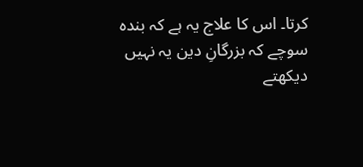کرتا۔ اس کا علاج یہ ہے کہ بندہ سوچے کہ بزرگانِ دین یہ نہیں دیکھتے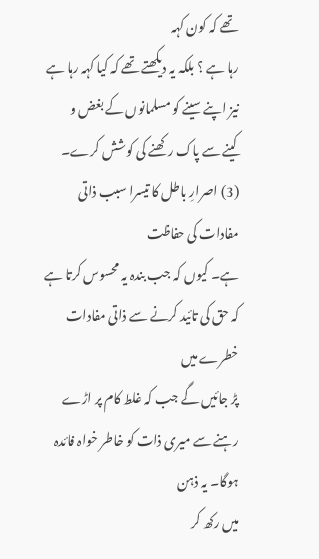تھے کہ کون کہہ
رہا ہے ؟ بلکہ یہ دیکھتے تھے کہ کیا کہہ رہا ہے نیز اپنے سینے کو مسلمانوں کے بغض و
کینے سے پاک رکھنے کی کوشش کرے۔
(3) اصرارِ باطل کا تیسرا سبب ذاتی مفادات کی حفاظت
ہے۔ کیوں کہ جب بندہ یہ محسوس کرتا ہے کہ حق کی تائید کرنے سے ذاتی مفادات خطرے میں
پڑ جائیں گے جب کہ غلط کام پر اڑے رہنے سے میری ذات کو خاطر خواہ فائدہ ہوگا۔ یہ ذہن
میں رکھ کر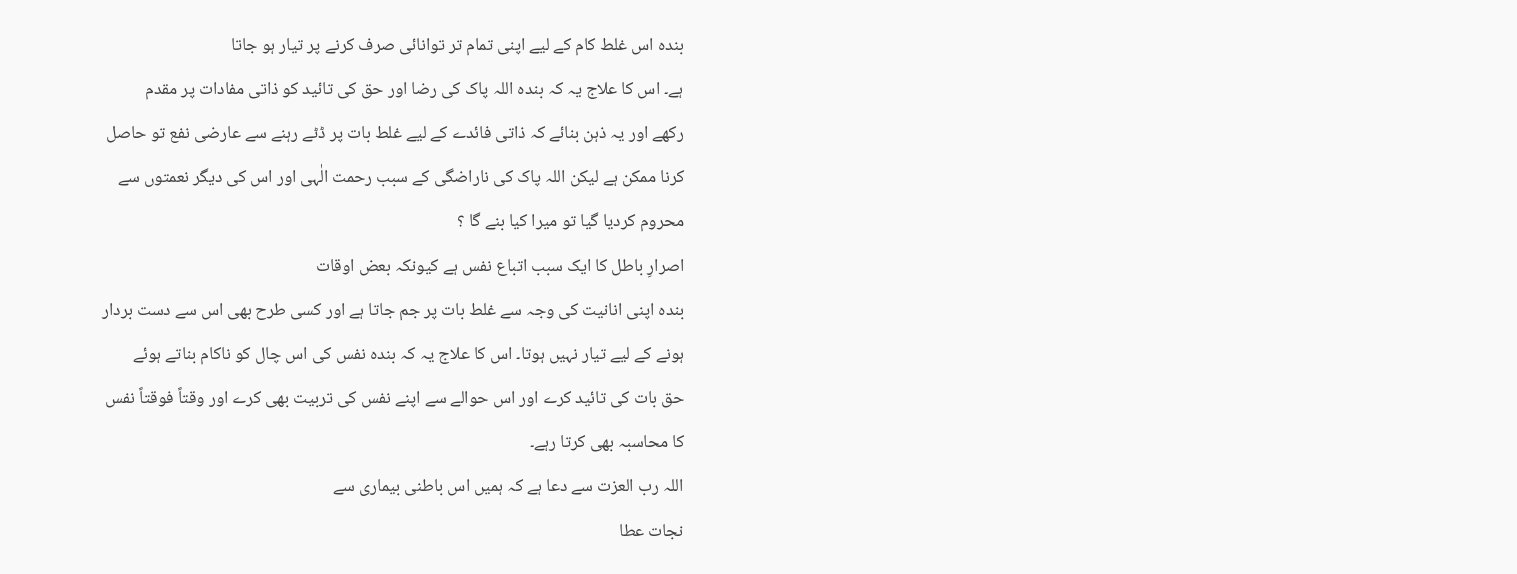بندہ اس غلط کام کے لیے اپنی تمام تر توانائی صرف کرنے پر تیار ہو جاتا
ہے۔ اس کا علاج یہ کہ بندہ اللہ پاک کی رضا اور حق کی تائید کو ذاتی مفادات پر مقدم
رکھے اور یہ ذہن بنائے کہ ذاتی فائدے کے لیے غلط بات پر ڈٹے رہنے سے عارضی نفع تو حاصل
کرنا ممکن ہے لیکن اللہ پاک کی ناراضگی کے سبب رحمت الٰہی اور اس کی دیگر نعمتوں سے
محروم کردیا گیا تو میرا کیا بنے گا ؟
اصرارِ باطل کا ایک سبب اتباع نفس ہے کیونکہ بعض اوقات
بندہ اپنی انانیت کی وجہ سے غلط بات پر جم جاتا ہے اور کسی طرح بھی اس سے دست بردار
ہونے کے لیے تیار نہیں ہوتا۔ اس کا علاج یہ کہ بندہ نفس کی اس چال کو ناکام بناتے ہوئے
حق بات کی تائید کرے اور اس حوالے سے اپنے نفس کی تربیت بھی کرے اور وقتاً فوقتاً نفس
کا محاسبہ بھی کرتا رہے۔
اللہ رب العزت سے دعا ہے کہ ہمیں اس باطنی بیماری سے
نجات عطا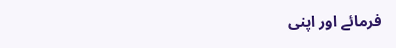فرمائے اور اپنی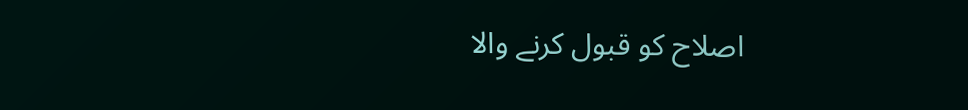اصلاح کو قبول کرنے والا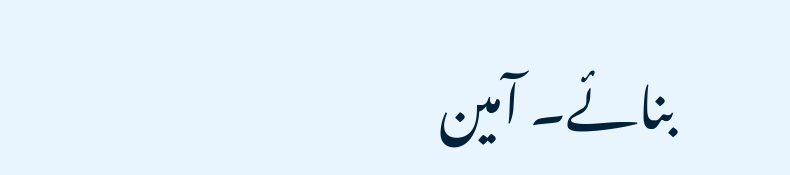بنائے۔ آمین